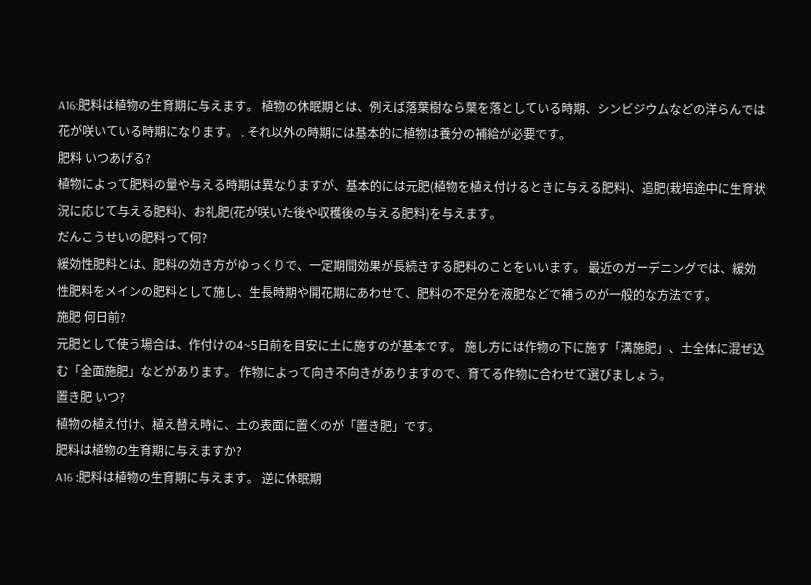A16:肥料は植物の生育期に与えます。 植物の休眠期とは、例えば落葉樹なら葉を落としている時期、シンビジウムなどの洋らんでは花が咲いている時期になります。 . それ以外の時期には基本的に植物は養分の補給が必要です。
肥料 いつあげる?
植物によって肥料の量や与える時期は異なりますが、基本的には元肥(植物を植え付けるときに与える肥料)、追肥(栽培途中に生育状況に応じて与える肥料)、お礼肥(花が咲いた後や収穫後の与える肥料)を与えます。
だんこうせいの肥料って何?
緩効性肥料とは、肥料の効き方がゆっくりで、一定期間効果が長続きする肥料のことをいいます。 最近のガーデニングでは、緩効性肥料をメインの肥料として施し、生長時期や開花期にあわせて、肥料の不足分を液肥などで補うのが一般的な方法です。
施肥 何日前?
元肥として使う場合は、作付けの4~5日前を目安に土に施すのが基本です。 施し方には作物の下に施す「溝施肥」、土全体に混ぜ込む「全面施肥」などがあります。 作物によって向き不向きがありますので、育てる作物に合わせて選びましょう。
置き肥 いつ?
植物の植え付け、植え替え時に、土の表面に置くのが「置き肥」です。
肥料は植物の生育期に与えますか?
A16 :肥料は植物の生育期に与えます。 逆に休眠期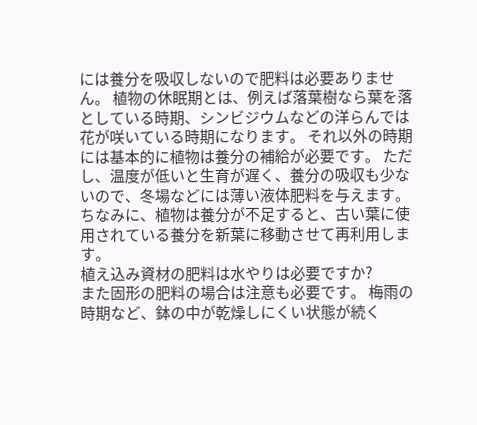には養分を吸収しないので肥料は必要ありません。 植物の休眠期とは、例えば落葉樹なら葉を落としている時期、シンビジウムなどの洋らんでは花が咲いている時期になります。 それ以外の時期には基本的に植物は養分の補給が必要です。 ただし、温度が低いと生育が遅く、養分の吸収も少ないので、冬場などには薄い液体肥料を与えます。 ちなみに、植物は養分が不足すると、古い葉に使用されている養分を新葉に移動させて再利用します。
植え込み資材の肥料は水やりは必要ですか?
また固形の肥料の場合は注意も必要です。 梅雨の時期など、鉢の中が乾燥しにくい状態が続く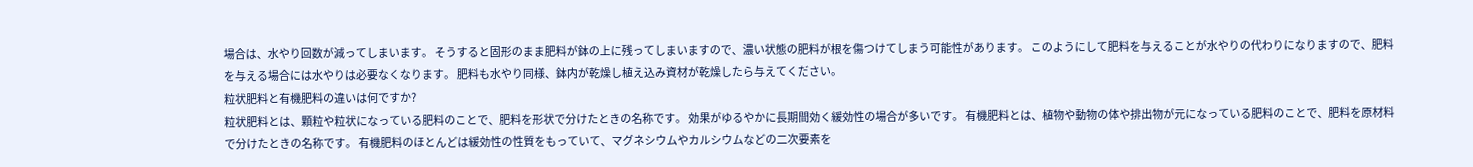場合は、水やり回数が減ってしまいます。 そうすると固形のまま肥料が鉢の上に残ってしまいますので、濃い状態の肥料が根を傷つけてしまう可能性があります。 このようにして肥料を与えることが水やりの代わりになりますので、肥料を与える場合には水やりは必要なくなります。 肥料も水やり同様、鉢内が乾燥し植え込み資材が乾燥したら与えてください。
粒状肥料と有機肥料の違いは何ですか?
粒状肥料とは、顆粒や粒状になっている肥料のことで、肥料を形状で分けたときの名称です。 効果がゆるやかに長期間効く緩効性の場合が多いです。 有機肥料とは、植物や動物の体や排出物が元になっている肥料のことで、肥料を原材料で分けたときの名称です。 有機肥料のほとんどは緩効性の性質をもっていて、マグネシウムやカルシウムなどの二次要素を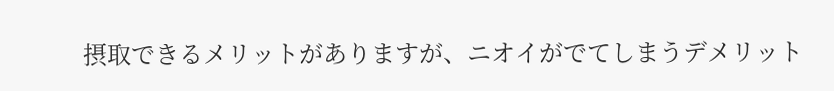摂取できるメリットがありますが、ニオイがでてしまうデメリット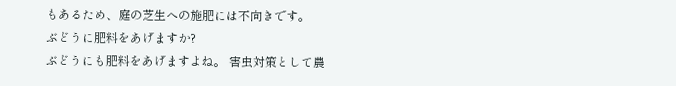もあるため、庭の芝生への施肥には不向きです。
ぶどうに肥料をあげますか?
ぶどうにも肥料をあげますよね。 害虫対策として農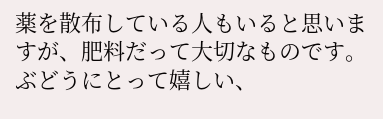薬を散布している人もいると思いますが、肥料だって大切なものです。 ぶどうにとって嬉しい、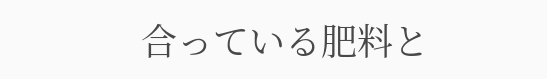合っている肥料と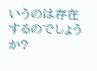いうのは存在するのでしょうか?